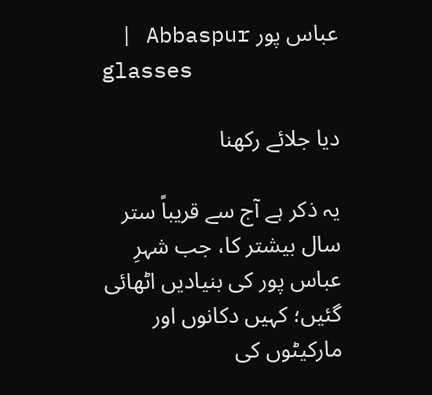عباس پور Abbaspur |
glasses

دیا جلائے رکھنا

یہ ذکر ہے آج سے قریباً ستر سال بیشتر کا، جب شہرِ عباس پور کی بنیادیں اٹھائی گئیں؛ کہیں دکانوں اور مارکیٹوں کی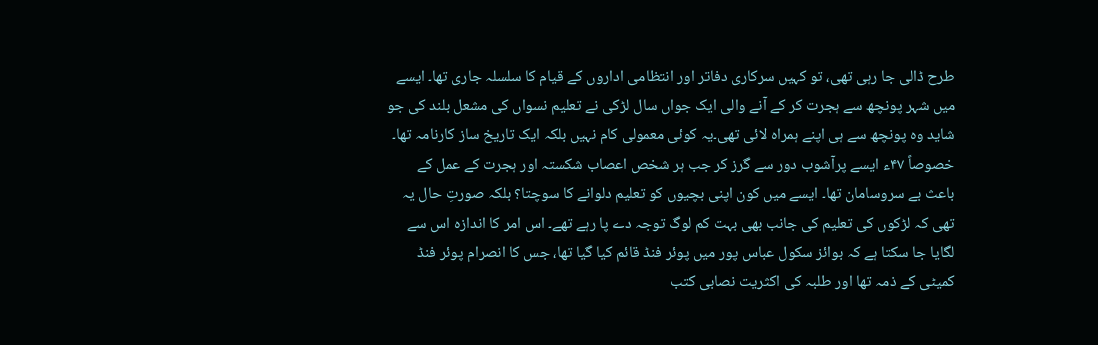طرح ڈالی جا رہی تھی، تو کہیں سرکاری دفاتر اور انتظامی اداروں کے قیام کا سلسلہ جاری تھا۔ ایسے میں شہر پونچھ سے ہجرت کر کے آنے والی ایک جواں سال لڑکی نے تعلیم نسواں کی مشعل بلند کی جو شاید وہ پونچھ سے ہی اپنے ہمراہ لائی تھی۔یہ کوئی معمولی کام نہیں بلکہ ایک تاریخ ساز کارنامہ تھا۔ خصوصاً ۴۷ء ایسے پرآشوب دور سے گرز کر جب ہر شخص اعصاب شکستہ اور ہجرت کے عمل کے باعث بے سروسامان تھا۔ ایسے میں کون اپنی بچیوں کو تعلیم دلوانے کا سوچتا؟ بلکہ صورتِ حال یہ تھی کہ لڑکوں کی تعلیم کی جانب بھی بہت کم لوگ توجہ دے پا رہے تھے۔ اس امر کا اندازہ اس سے لگایا جا سکتا ہے کہ بوائز سکول عباس پور میں پوئر فنڈ قائم کیا گیا تھا، جس کا انصرام پوئر فنڈ کمیٹی کے ذمہ تھا اور طلبہ کی اکثریت نصابی کتب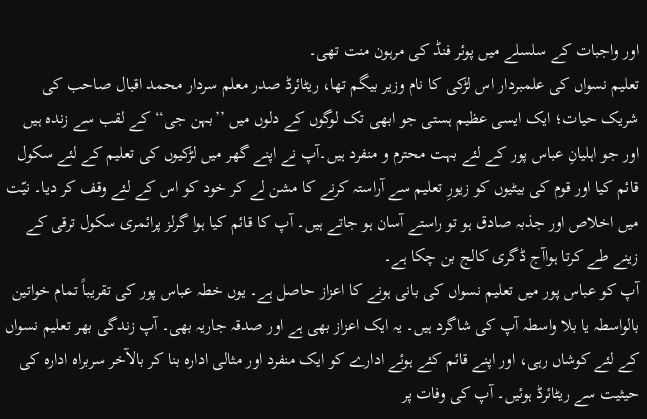اور واجبات کے سلسلے میں پوئر فنڈ کی مرہون منت تھی۔
تعلیم نسواں کی علمبردار اس لڑکی کا نام وزیر بیگم تھا، ریٹائرڈ صدر معلم سردار محمد اقبال صاحب کی شریک حیات؛ ایک ایسی عظیم ہستی جو ابھی تک لوگوں کے دلوں میں ’’بہن جی‘‘ کے لقب سے زندہ ہیں اور جو اہلیانِ عباس پور کے لئے بہت محترم و منفرد ہیں۔آپ نے اپنے گھر میں لڑکیوں کی تعلیم کے لئے سکول قائم کیا اور قوم کی بیٹیوں کو زیورِ تعلیم سے آراستہ کرنے کا مشن لے کر خود کو اس کے لئے وقف کر دیا۔ نیّت میں اخلاص اور جذبہ صادق ہو تو راستے آسان ہو جاتے ہیں۔ آپ کا قائم کیا ہوا گرلز پرائمری سکول ترقی کے زینے طے کرتا ہواآج ڈگری کالج بن چکا ہے۔
آپ کو عباس پور میں تعلیم نسواں کی بانی ہونے کا اعزاز حاصل ہے۔ یوں خطہ عباس پور کی تقریباً تمام خواتین بالواسطہ یا بلا واسطہ آپ کی شاگرد ہیں۔ یہ ایک اعزاز بھی ہے اور صدقہ جاریہ بھی۔ آپ زندگی بھر تعلیم نسواں کے لئے کوشاں رہی، اور اپنے قائم کئے ہوئے ادارے کو ایک منفرد اور مثالی ادارہ بنا کر بالآخر سربراہ ادارہ کی حیثیت سے ریٹائرڈ ہوئیں۔ آپ کی وفات پر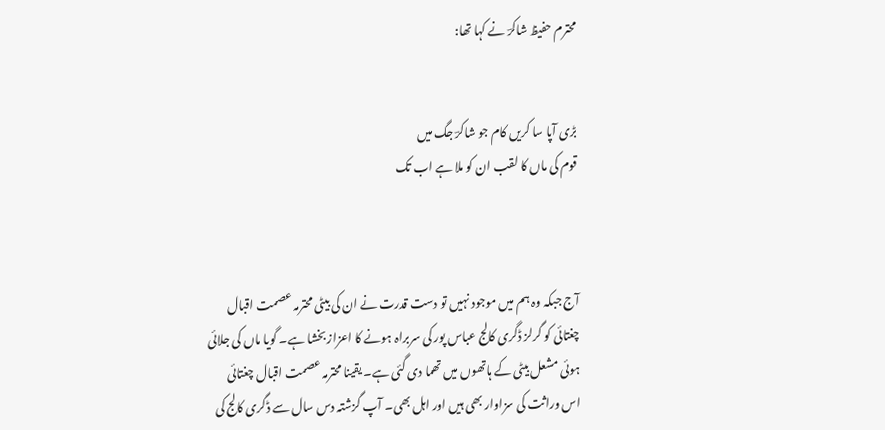محترم حفیظ شاکرؔ نے کہا تھا:


بڑی آپا سا کریں کام جو شاکرؔ جگ میں
قوم کی ماں کا لقب ان کو ملا ہے اب تک



آج جبکہ وہ ہم میں موجود نہیں تو دست قدرت نے ان کی بیٹی محترمہ عصمت اقبال چغتائی کو گرلز ڈگری کالج عباس پور کی سربراہ ہونے کا اعزاز بخشا ہے۔ گویا ماں کی جلائی ہوئی مشعل بیٹی کے ہاتھوں میں تھما دی گئی ہے۔ یقینا محترمہ عصمت اقبال چغتائی اس وراثت کی سزاوار بھی ہیں اور اہل بھی۔ آپ گزشتہ دس سال سے ڈگری کالج کی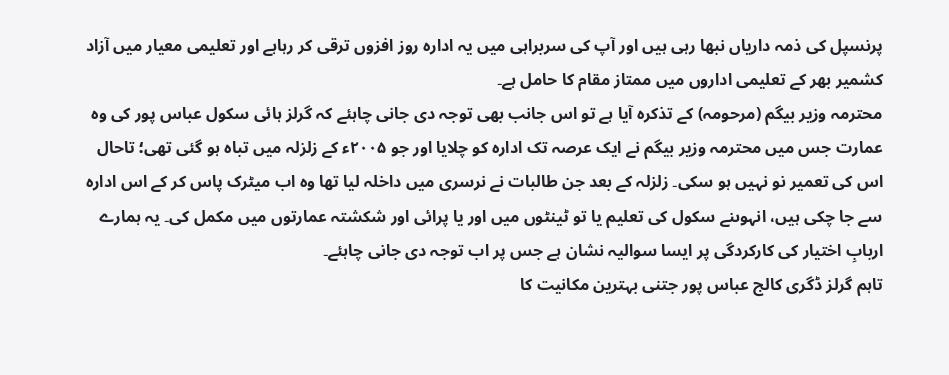پرنسپل کی ذمہ داریاں نبھا رہی ہیں اور آپ کی سربراہی میں یہ ادارہ روز افزوں ترقی کر رہاہے اور تعلیمی معیار میں آزاد کشمیر بھر کے تعلیمی اداروں میں ممتاز مقام کا حامل ہے۔
محترمہ وزیر بیگم (مرحومہ) کے تذکرہ آیا ہے تو اس جانب بھی توجہ دی جانی چاہئے کہ گرلز ہائی سکول عباس پور کی وہ عمارت جس میں محترمہ وزیر بیگم نے ایک عرصہ تک ادارہ کو چلایا اور جو ۲۰۰۵ء کے زلزلہ میں تباہ ہو گئی تھی؛ تاحال اس کی تعمیر نو نہیں ہو سکی۔ زلزلہ کے بعد جن طالبات نے نرسری میں داخلہ لیا تھا وہ اب میٹرک پاس کر کے اس ادارہ سے جا چکی ہیں، انہوںنے سکول کی تعلیم یا تو ٹینٹوں میں اور یا پرائی اور شکشتہ عمارتوں میں مکمل کی۔ یہ ہمارے اربابِ اختیار کی کارکردگی پر ایسا سوالیہ نشان ہے جس پر اب توجہ دی جانی چاہئے۔
تاہم گرلز ڈگری کالج عباس پور جتنی بہترین مکانیت کا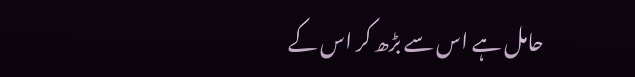حامل ہے اس سے بڑھ کر اس کے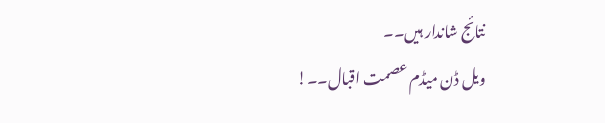نتائج شاندار ہیں۔۔
ویل ڈن میڈم عصمت اقبال۔۔!